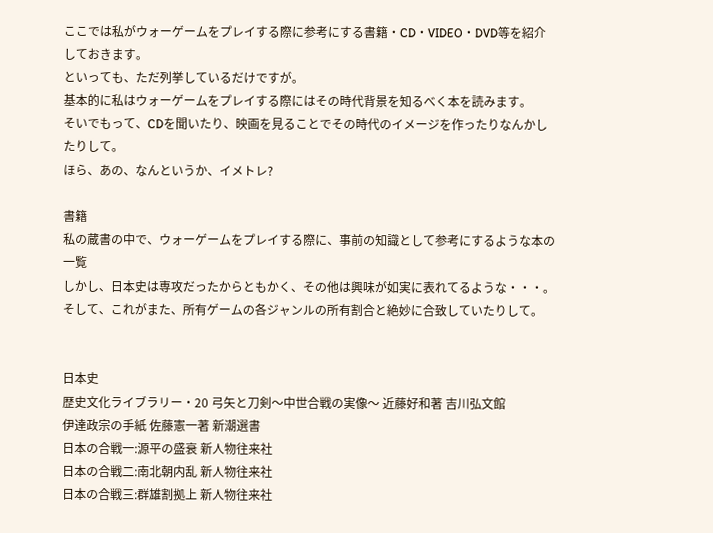ここでは私がウォーゲームをプレイする際に参考にする書籍・CD・VIDEO・DVD等を紹介しておきます。
といっても、ただ列挙しているだけですが。
基本的に私はウォーゲームをプレイする際にはその時代背景を知るべく本を読みます。
そいでもって、CDを聞いたり、映画を見ることでその時代のイメージを作ったりなんかしたりして。
ほら、あの、なんというか、イメトレ?

書籍
私の蔵書の中で、ウォーゲームをプレイする際に、事前の知識として参考にするような本の一覧
しかし、日本史は専攻だったからともかく、その他は興味が如実に表れてるような・・・。
そして、これがまた、所有ゲームの各ジャンルの所有割合と絶妙に合致していたりして。


日本史
歴史文化ライブラリー・20 弓矢と刀剣〜中世合戦の実像〜 近藤好和著 吉川弘文館
伊達政宗の手紙 佐藤憲一著 新潮選書
日本の合戦一:源平の盛衰 新人物往来社
日本の合戦二:南北朝内乱 新人物往来社
日本の合戦三:群雄割拠上 新人物往来社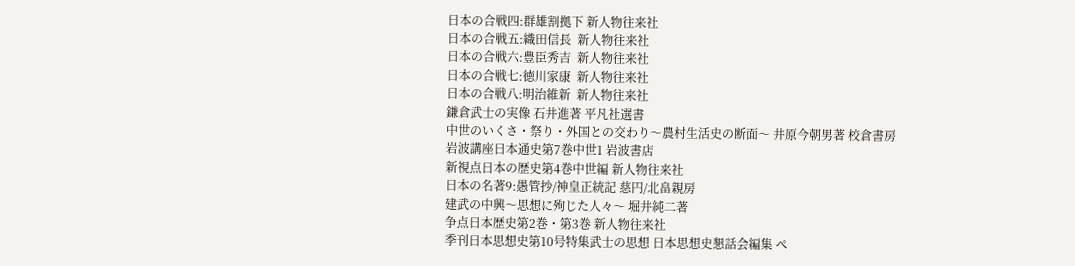日本の合戦四:群雄割拠下 新人物往来社
日本の合戦五:織田信長  新人物往来社
日本の合戦六:豊臣秀吉  新人物往来社
日本の合戦七:徳川家康  新人物往来社
日本の合戦八:明治維新  新人物往来社
鎌倉武士の実像 石井進著 平凡社選書
中世のいくさ・祭り・外国との交わり〜農村生活史の断面〜 井原今朝男著 校倉書房
岩波講座日本通史第7巻中世1 岩波書店
新視点日本の歴史第4巻中世編 新人物往来社
日本の名著9:愚管抄/神皇正統記 慈円/北畠親房
建武の中興〜思想に殉じた人々〜 堀井純二著
争点日本歴史第2巻・第3巻 新人物往来社
季刊日本思想史第10号特集武士の思想 日本思想史懇話会編集 ぺ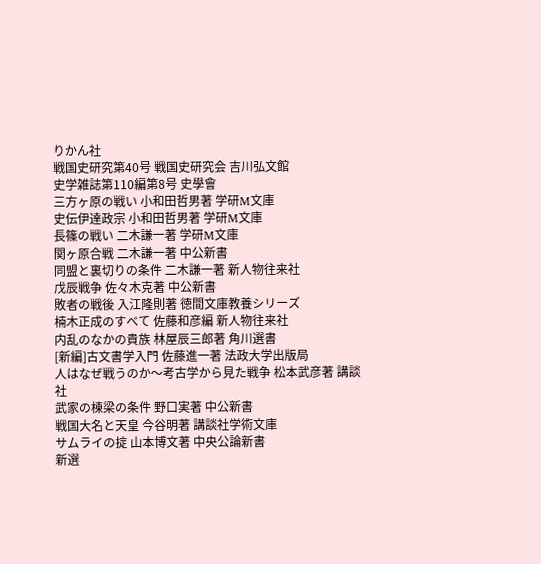りかん社
戦国史研究第40号 戦国史研究会 吉川弘文館
史学雑誌第110編第8号 史學會
三方ヶ原の戦い 小和田哲男著 学研M文庫
史伝伊達政宗 小和田哲男著 学研M文庫
長篠の戦い 二木謙一著 学研M文庫
関ヶ原合戦 二木謙一著 中公新書
同盟と裏切りの条件 二木謙一著 新人物往来社
戊辰戦争 佐々木克著 中公新書
敗者の戦後 入江隆則著 徳間文庫教養シリーズ
楠木正成のすべて 佐藤和彦編 新人物往来社
内乱のなかの貴族 林屋辰三郎著 角川選書
[新編]古文書学入門 佐藤進一著 法政大学出版局
人はなぜ戦うのか〜考古学から見た戦争 松本武彦著 講談社
武家の棟梁の条件 野口実著 中公新書
戦国大名と天皇 今谷明著 講談社学術文庫
サムライの掟 山本博文著 中央公論新書
新選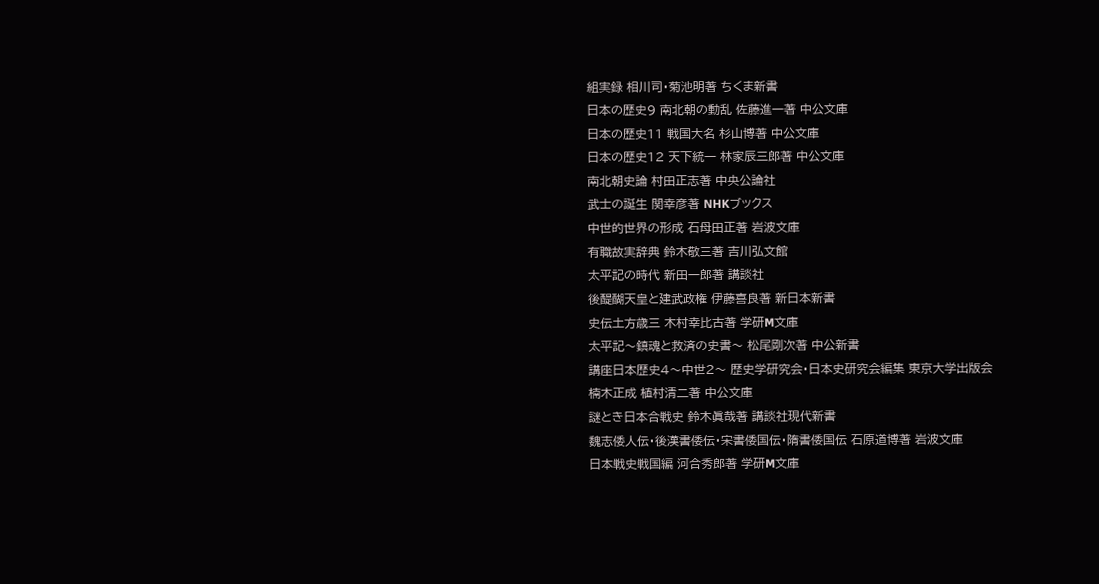組実録 相川司・菊池明著 ちくま新書
日本の歴史9 南北朝の動乱 佐藤進一著 中公文庫
日本の歴史11 戦国大名 杉山博著 中公文庫
日本の歴史12 天下統一 林家辰三郎著 中公文庫
南北朝史論 村田正志著 中央公論社
武士の誕生 関幸彦著 NHKブックス
中世的世界の形成 石母田正著 岩波文庫
有職故実辞典 鈴木敬三著 吉川弘文館
太平記の時代 新田一郎著 講談社
後醍醐天皇と建武政権 伊藤喜良著 新日本新書
史伝土方歳三 木村幸比古著 学研M文庫
太平記〜鎮魂と救済の史書〜 松尾剛次著 中公新書
講座日本歴史4〜中世2〜 歴史学研究会・日本史研究会編集 東京大学出版会
楠木正成 植村清二著 中公文庫
謎とき日本合戦史 鈴木眞哉著 講談社現代新書
魏志倭人伝・後漢書倭伝・宋書倭国伝・隋書倭国伝 石原道博著 岩波文庫
日本戦史戦国編 河合秀郎著 学研M文庫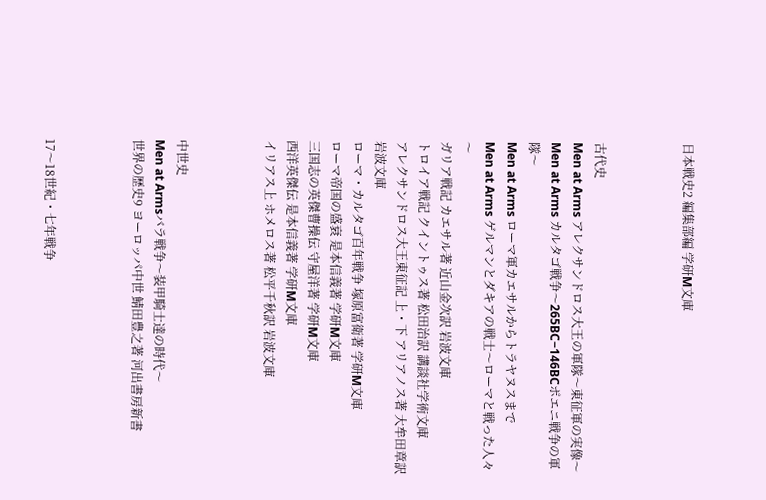日本戦史2 編集部編 学研M文庫



古代史
Men at Arms アレクサンドロス大王の軍隊〜東征軍の実像〜
Men at Arms カルタゴ戦争〜265BC−146BCポエニ戦争の軍隊〜
Men at Arms ローマ軍カエサルからトラヤヌスまで
Men at Arms ゲルマンとダキアの戦士〜ローマと戦った人々〜
ガリア戦記 カエサル著 近山金次訳 岩波文庫
トロイア戦記 クイントゥス著 松田治訳 講談社学術文庫
アレクサンドロス大王東征記 上・下 アリアノス著 大牟田章訳 岩波文庫
ローマ・カルタゴ百年戦争 塚原富衛著 学研M文庫
ローマ帝国の盛衰 是本信義著 学研M文庫
三国志の英傑曹操伝 守屋洋著 学研M文庫
西洋英傑伝 是本信義著 学研M文庫
イリアス上 ホメロス著 松平千秋訳 岩波文庫



中世史
Men at Armsバラ戦争〜装甲騎士達の時代〜
世界の歴史9 ヨーロッパ中世 鯖田豊之著 河出書房新書



17〜18世紀・七年戦争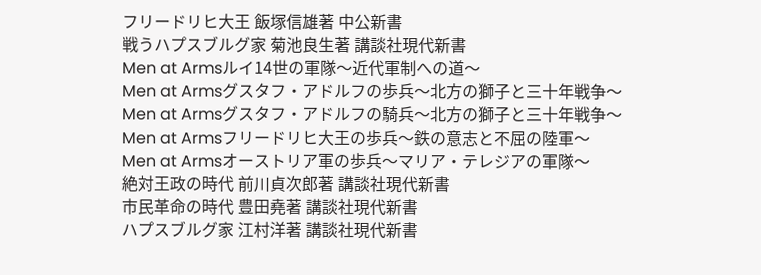フリードリヒ大王 飯塚信雄著 中公新書
戦うハプスブルグ家 菊池良生著 講談社現代新書
Men at Armsルイ14世の軍隊〜近代軍制への道〜
Men at Armsグスタフ・アドルフの歩兵〜北方の獅子と三十年戦争〜
Men at Armsグスタフ・アドルフの騎兵〜北方の獅子と三十年戦争〜
Men at Armsフリードリヒ大王の歩兵〜鉄の意志と不屈の陸軍〜
Men at Armsオーストリア軍の歩兵〜マリア・テレジアの軍隊〜
絶対王政の時代 前川貞次郎著 講談社現代新書
市民革命の時代 豊田堯著 講談社現代新書
ハプスブルグ家 江村洋著 講談社現代新書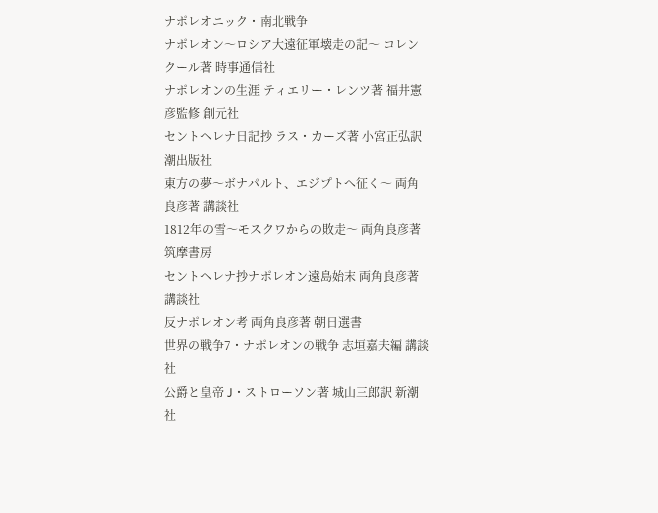ナポレオニック・南北戦争
ナポレオン〜ロシア大遠征軍壊走の記〜 コレンクール著 時事通信社
ナポレオンの生涯 ティエリー・レンツ著 福井憲彦監修 創元社
セントヘレナ日記抄 ラス・カーズ著 小宮正弘訳 潮出版社
東方の夢〜ボナパルト、エジプトへ征く〜 両角良彦著 講談社
1812年の雪〜モスクワからの敗走〜 両角良彦著 筑摩書房
セントヘレナ抄ナポレオン遠島始末 両角良彦著 講談社
反ナポレオン考 両角良彦著 朝日選書
世界の戦争7・ナポレオンの戦争 志垣嘉夫編 講談社
公爵と皇帝 J・ストローソン著 城山三郎訳 新潮社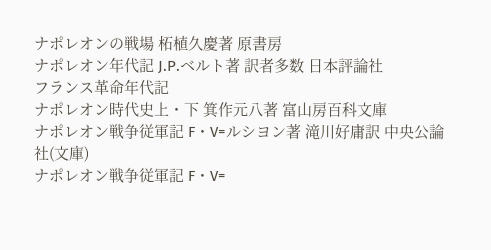ナポレオンの戦場 柘植久慶著 原書房
ナポレオン年代記 J.P.ベルト著 訳者多数 日本評論社
フランス革命年代記
ナポレオン時代史上・下 箕作元八著 富山房百科文庫
ナポレオン戦争従軍記 F・V=ルシヨン著 滝川好庸訳 中央公論社(文庫)
ナポレオン戦争従軍記 F・V=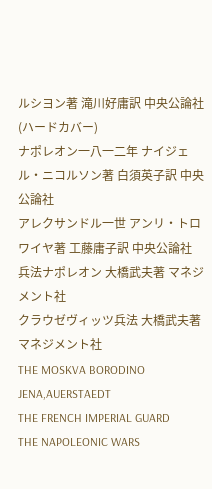ルシヨン著 滝川好庸訳 中央公論社(ハードカバー)
ナポレオン一八一二年 ナイジェル・ニコルソン著 白須英子訳 中央公論社
アレクサンドル一世 アンリ・トロワイヤ著 工藤庸子訳 中央公論社
兵法ナポレオン 大橋武夫著 マネジメント社
クラウゼヴィッツ兵法 大橋武夫著 マネジメント社
THE MOSKVA BORODINO
JENA,AUERSTAEDT
THE FRENCH IMPERIAL GUARD
THE NAPOLEONIC WARS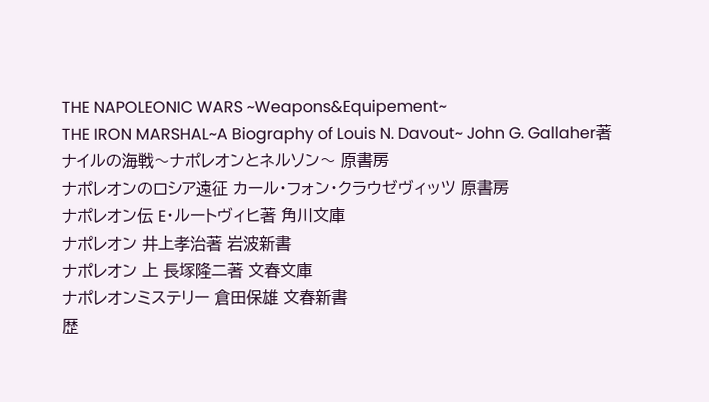THE NAPOLEONIC WARS ~Weapons&Equipement~
THE IRON MARSHAL~A Biography of Louis N. Davout~ John G. Gallaher著
ナイルの海戦〜ナポレオンとネルソン〜 原書房
ナポレオンのロシア遠征 カール・フォン・クラウゼヴィッツ 原書房
ナポレオン伝 E・ルートヴィヒ著 角川文庫
ナポレオン 井上孝治著 岩波新書
ナポレオン 上 長塚隆二著 文春文庫
ナポレオンミステリー 倉田保雄 文春新書
歴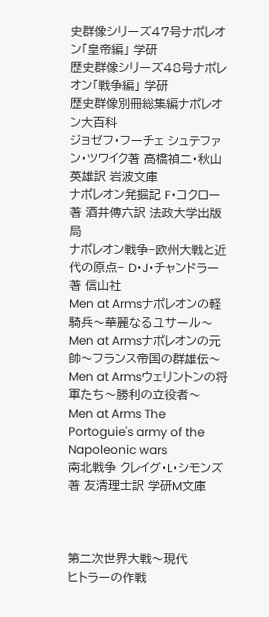史群像シリーズ47号ナポレオン「皇帝編」 学研
歴史群像シリーズ48号ナポレオン「戦争編」 学研
歴史群像別冊総集編ナポレオン大百科
ジョゼフ・フーチェ シュテファン・ツワイク著 高橋禎二・秋山英雄訳 岩波文庫
ナポレオン発掘記 F・コクロー著 酒井傳六訳 法政大学出版局
ナポレオン戦争−欧州大戦と近代の原点− D・J・チャンドラー著 信山社
Men at Armsナポレオンの軽騎兵〜華麗なるユサール〜
Men at Armsナポレオンの元帥〜フランス帝国の群雄伝〜
Men at Armsウェリントンの将軍たち〜勝利の立役者〜
Men at Arms The Portoguie's army of the Napoleonic wars
南北戦争 クレイグ・L・シモンズ著 友清理士訳 学研M文庫



第二次世界大戦〜現代
ヒトラーの作戦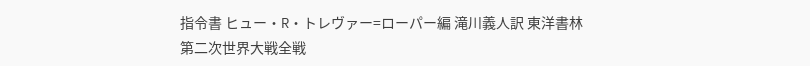指令書 ヒュー・R・トレヴァー=ローパー編 滝川義人訳 東洋書林
第二次世界大戦全戦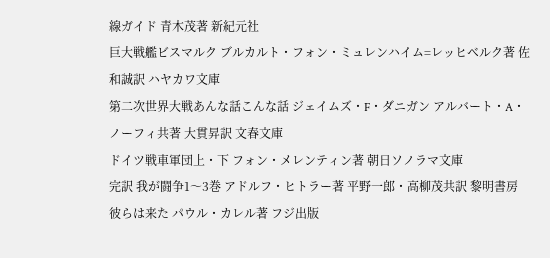線ガイド 青木茂著 新紀元社
巨大戦艦ビスマルク ブルカルト・フォン・ミュレンハイム=レッヒベルク著 佐和誠訳 ハヤカワ文庫
第二次世界大戦あんな話こんな話 ジェイムズ・F・ダニガン アルバート・A・ノーフィ共著 大貫昇訳 文春文庫
ドイツ戦車軍団上・下 フォン・メレンティン著 朝日ソノラマ文庫
完訳 我が闘争1〜3巻 アドルフ・ヒトラー著 平野一郎・高柳茂共訳 黎明書房
彼らは来た パウル・カレル著 フジ出版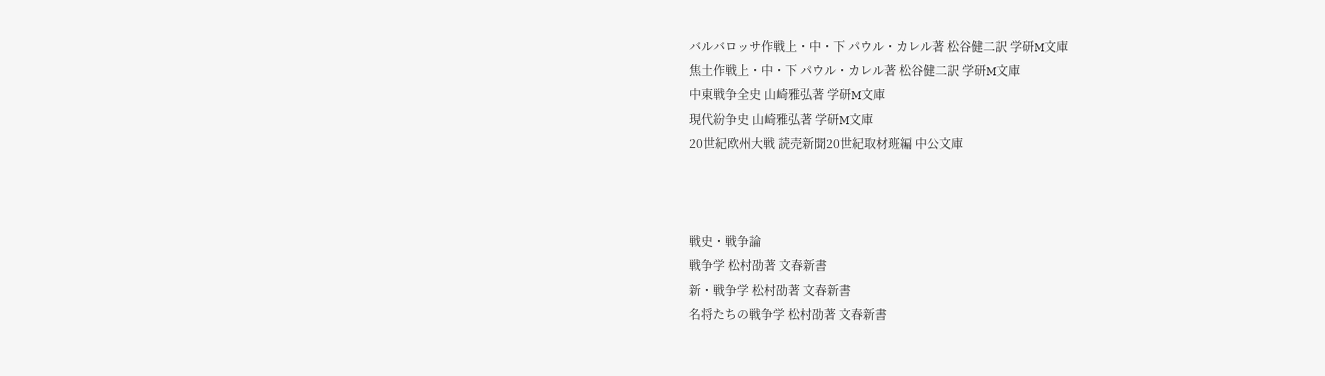バルバロッサ作戦上・中・下 パウル・カレル著 松谷健二訳 学研M文庫
焦土作戦上・中・下 パウル・カレル著 松谷健二訳 学研M文庫
中東戦争全史 山崎雅弘著 学研M文庫
現代紛争史 山崎雅弘著 学研M文庫
20世紀欧州大戦 読売新聞20世紀取材班編 中公文庫



戦史・戦争論
戦争学 松村劭著 文春新書
新・戦争学 松村劭著 文春新書
名将たちの戦争学 松村劭著 文春新書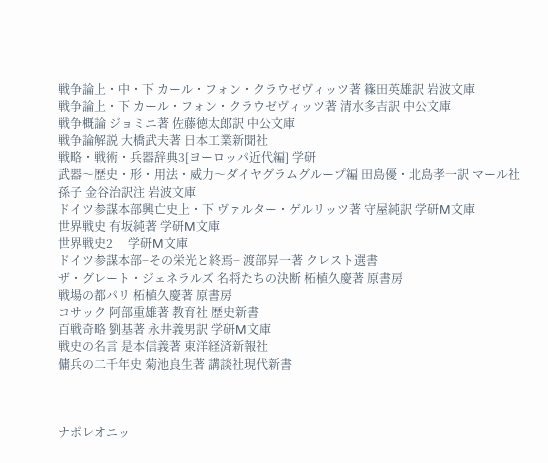戦争論上・中・下 カール・フォン・クラウゼヴィッツ著 篠田英雄訳 岩波文庫
戦争論上・下 カール・フォン・クラウゼヴィッツ著 清水多吉訳 中公文庫
戦争概論 ジョミニ著 佐藤徳太郎訳 中公文庫
戦争論解説 大橋武夫著 日本工業新聞社
戦略・戦術・兵器辞典3[ヨーロッパ近代編] 学研
武器〜歴史・形・用法・威力〜ダイヤグラムグループ編 田島優・北島孝一訳 マール社
孫子 金谷治訳注 岩波文庫
ドイツ参謀本部興亡史上・下 ヴァルター・ゲルリッツ著 守屋純訳 学研M文庫
世界戦史 有坂純著 学研M文庫
世界戦史2     学研M文庫
ドイツ参謀本部−その栄光と終焉− 渡部昇一著 クレスト選書
ザ・グレート・ジェネラルズ 名将たちの決断 柘植久慶著 原書房
戦場の都パリ 柘植久慶著 原書房
コサック 阿部重雄著 教育社 歴史新書
百戦奇略 劉基著 永井義男訳 学研M文庫
戦史の名言 是本信義著 東洋経済新報社
傭兵の二千年史 菊池良生著 講談社現代新書



ナポレオニッ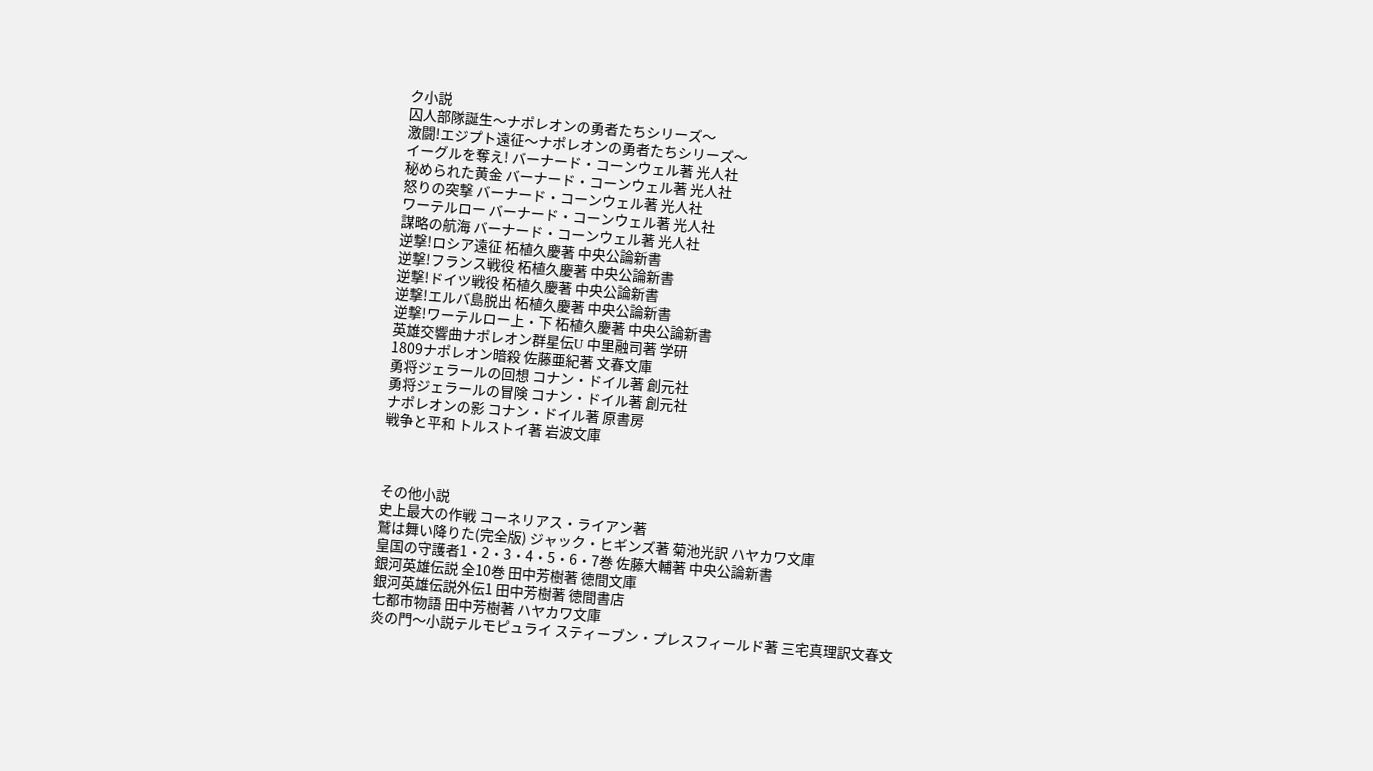ク小説
囚人部隊誕生〜ナポレオンの勇者たちシリーズ〜
激闘!エジプト遠征〜ナポレオンの勇者たちシリーズ〜
イーグルを奪え! バーナード・コーンウェル著 光人社
秘められた黄金 バーナード・コーンウェル著 光人社
怒りの突撃 バーナード・コーンウェル著 光人社
ワーテルロー バーナード・コーンウェル著 光人社
謀略の航海 バーナード・コーンウェル著 光人社
逆撃!ロシア遠征 柘植久慶著 中央公論新書
逆撃!フランス戦役 柘植久慶著 中央公論新書
逆撃!ドイツ戦役 柘植久慶著 中央公論新書
逆撃!エルバ島脱出 柘植久慶著 中央公論新書
逆撃!ワーテルロー上・下 柘植久慶著 中央公論新書
英雄交響曲ナポレオン群星伝U 中里融司著 学研
1809ナポレオン暗殺 佐藤亜紀著 文春文庫
勇将ジェラールの回想 コナン・ドイル著 創元社
勇将ジェラールの冒険 コナン・ドイル著 創元社
ナポレオンの影 コナン・ドイル著 原書房
戦争と平和 トルストイ著 岩波文庫



その他小説
史上最大の作戦 コーネリアス・ライアン著
鷲は舞い降りた(完全版) ジャック・ヒギンズ著 菊池光訳 ハヤカワ文庫
皇国の守護者1・2・3・4・5・6・7巻 佐藤大輔著 中央公論新書
銀河英雄伝説 全10巻 田中芳樹著 徳間文庫
銀河英雄伝説外伝1 田中芳樹著 徳間書店
七都市物語 田中芳樹著 ハヤカワ文庫
炎の門〜小説テルモピュライ スティーブン・プレスフィールド著 三宅真理訳文春文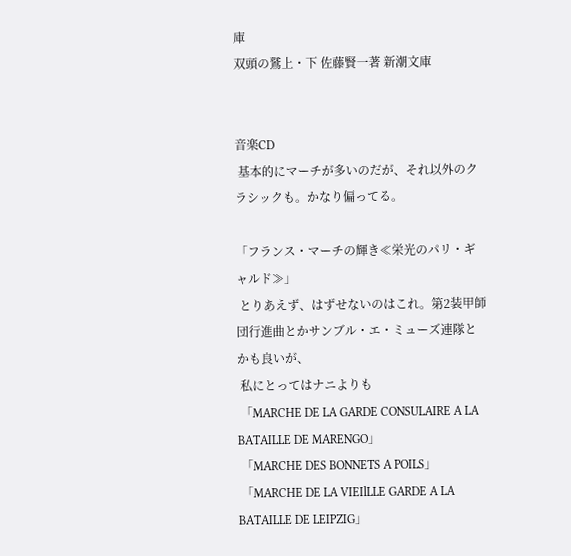庫
双頭の鷲上・下 佐藤賢一著 新潮文庫


音楽CD
 基本的にマーチが多いのだが、それ以外のクラシックも。かなり偏ってる。

「フランス・マーチの輝き≪栄光のパリ・ギャルド≫」
 とりあえず、はずせないのはこれ。第2装甲師団行進曲とかサンブル・エ・ミューズ連隊とかも良いが、
 私にとってはナニよりも
 「MARCHE DE LA GARDE CONSULAIRE A LA BATAILLE DE MARENGO」
 「MARCHE DES BONNETS A POILS」
 「MARCHE DE LA VIEIlLLE GARDE A LA BATAILLE DE LEIPZIG」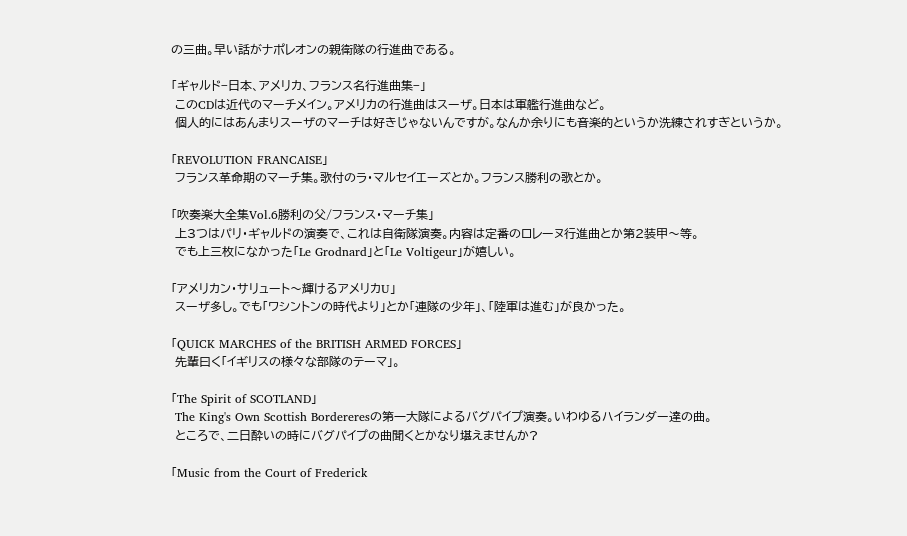の三曲。早い話がナポレオンの親衛隊の行進曲である。

「ギャルド−日本、アメリカ、フランス名行進曲集−」
 このCDは近代のマーチメイン。アメリカの行進曲はスーザ。日本は軍艦行進曲など。
 個人的にはあんまりスーザのマーチは好きじゃないんですが。なんか余りにも音楽的というか洗練されすぎというか。

「REVOLUTION FRANCAISE」
 フランス革命期のマーチ集。歌付のラ・マルセイエーズとか。フランス勝利の歌とか。

「吹奏楽大全集Vol.6勝利の父/フランス・マーチ集」
 上3つはパリ・ギャルドの演奏で、これは自衛隊演奏。内容は定番のロレーヌ行進曲とか第2装甲〜等。
 でも上三枚になかった「Le Grodnard」と「Le Voltigeur」が嬉しい。

「アメリカン・サリュート〜輝けるアメリカU」
 スーザ多し。でも「ワシントンの時代より」とか「連隊の少年」、「陸軍は進む」が良かった。

「QUICK MARCHES of the BRITISH ARMED FORCES」
 先輩曰く「イギリスの様々な部隊のテーマ」。

「The Spirit of SCOTLAND」
 The King's Own Scottish Bordereresの第一大隊によるバグパイプ演奏。いわゆるハイランダー達の曲。
 ところで、二日酔いの時にバグパイプの曲聞くとかなり堪えませんか?

「Music from the Court of Frederick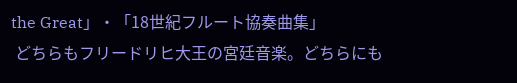the Great」・「18世紀フルート協奏曲集」
 どちらもフリードリヒ大王の宮廷音楽。どちらにも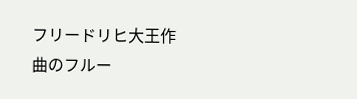フリードリヒ大王作曲のフルー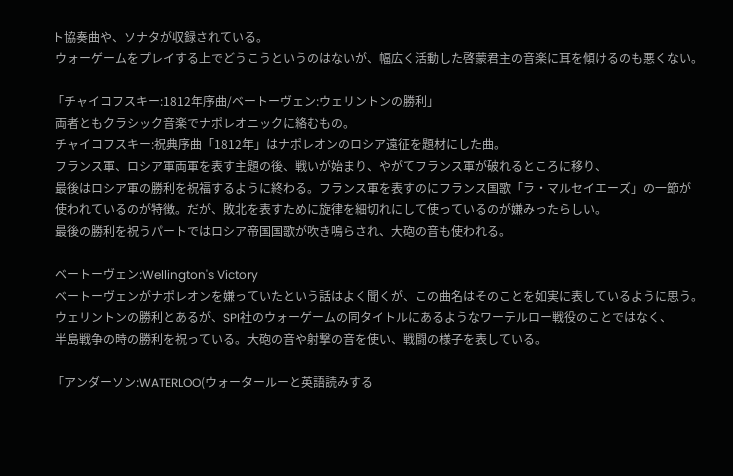ト協奏曲や、ソナタが収録されている。
 ウォーゲームをプレイする上でどうこうというのはないが、幅広く活動した啓蒙君主の音楽に耳を傾けるのも悪くない。

「チャイコフスキー:1812年序曲/ベートーヴェン:ウェリントンの勝利」
 両者ともクラシック音楽でナポレオニックに絡むもの。
 チャイコフスキー:祝典序曲「1812年」はナポレオンのロシア遠征を題材にした曲。
 フランス軍、ロシア軍両軍を表す主題の後、戦いが始まり、やがてフランス軍が破れるところに移り、
 最後はロシア軍の勝利を祝福するように終わる。フランス軍を表すのにフランス国歌「ラ・マルセイエーズ」の一節が
 使われているのが特徴。だが、敗北を表すために旋律を細切れにして使っているのが嫌みったらしい。
 最後の勝利を祝うパートではロシア帝国国歌が吹き鳴らされ、大砲の音も使われる。

 ベートーヴェン:Wellington's Victory
 ベートーヴェンがナポレオンを嫌っていたという話はよく聞くが、この曲名はそのことを如実に表しているように思う。
 ウェリントンの勝利とあるが、SPI社のウォーゲームの同タイトルにあるようなワーテルロー戦役のことではなく、
 半島戦争の時の勝利を祝っている。大砲の音や射撃の音を使い、戦闘の様子を表している。

「アンダーソン:WATERLOO(ウォータールーと英語読みする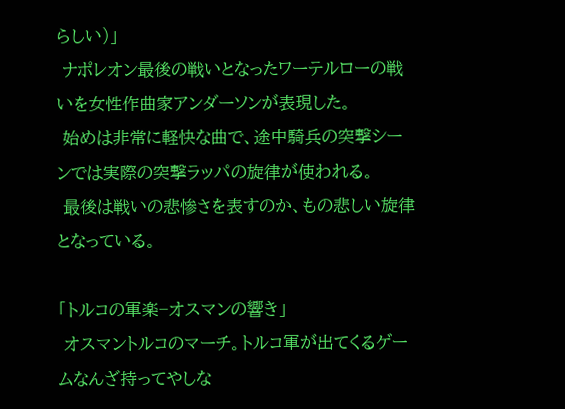らしい)」
 ナポレオン最後の戦いとなったワーテルローの戦いを女性作曲家アンダーソンが表現した。
 始めは非常に軽快な曲で、途中騎兵の突撃シーンでは実際の突撃ラッパの旋律が使われる。
 最後は戦いの悲惨さを表すのか、もの悲しい旋律となっている。

「トルコの軍楽−オスマンの響き」
 オスマントルコのマーチ。トルコ軍が出てくるゲームなんざ持ってやしな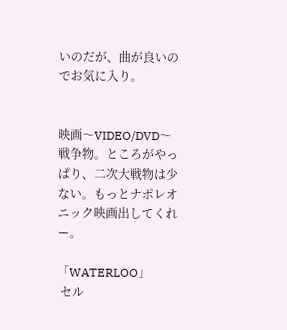いのだが、曲が良いのでお気に入り。


映画〜VIDEO/DVD〜
戦争物。ところがやっぱり、二次大戦物は少ない。もっとナポレオニック映画出してくれー。

「WATERLOO」
 セル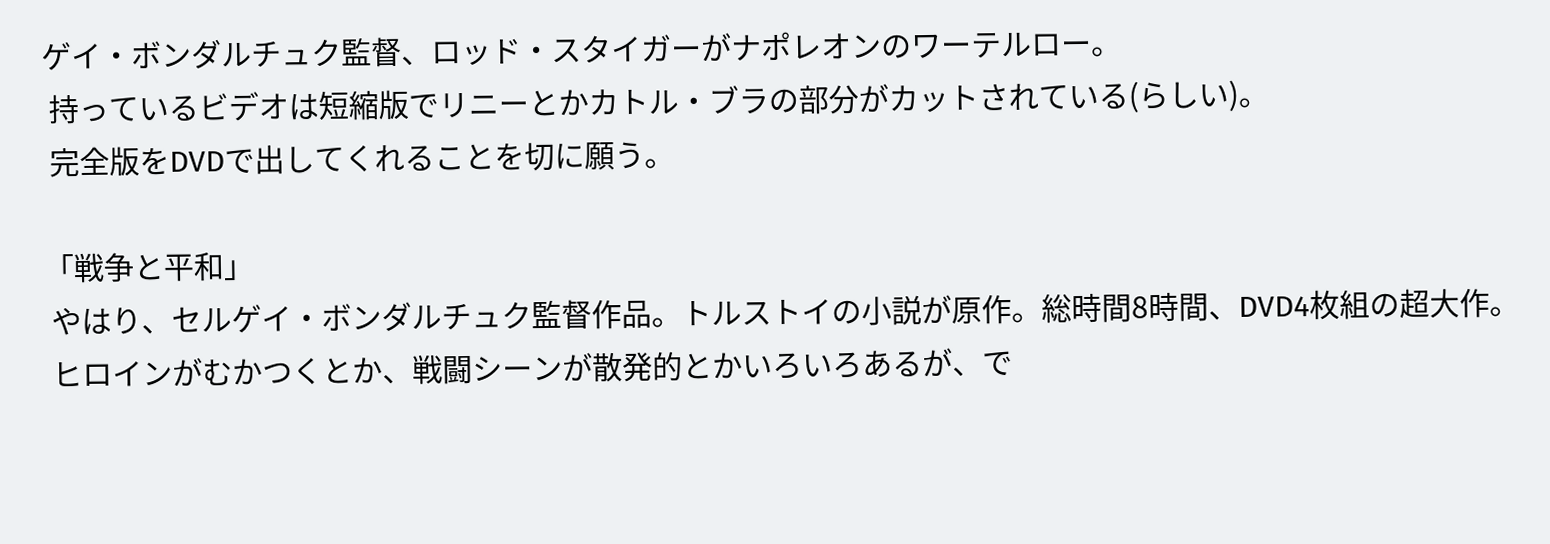ゲイ・ボンダルチュク監督、ロッド・スタイガーがナポレオンのワーテルロー。
 持っているビデオは短縮版でリニーとかカトル・ブラの部分がカットされている(らしい)。
 完全版をDVDで出してくれることを切に願う。

「戦争と平和」
 やはり、セルゲイ・ボンダルチュク監督作品。トルストイの小説が原作。総時間8時間、DVD4枚組の超大作。
 ヒロインがむかつくとか、戦闘シーンが散発的とかいろいろあるが、で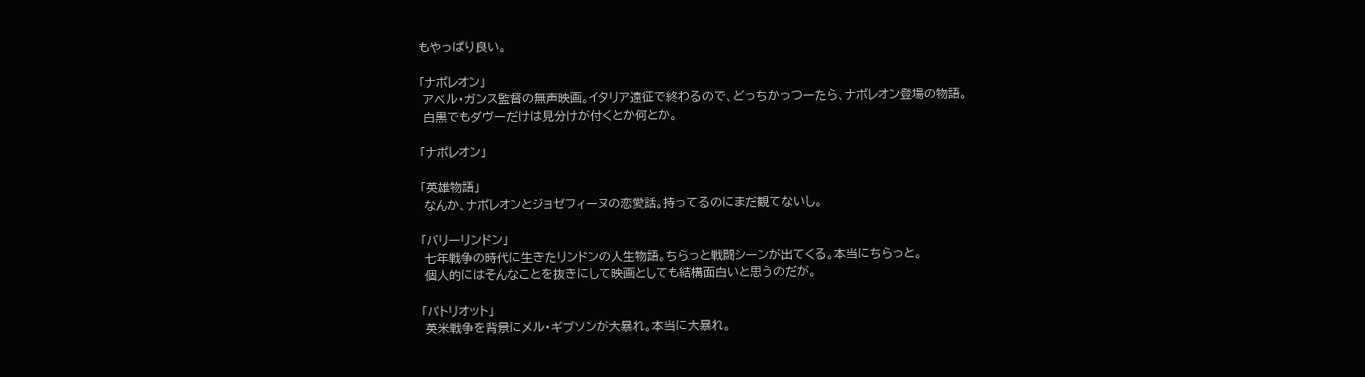もやっぱり良い。

「ナポレオン」
 アベル・ガンス監督の無声映画。イタリア遠征で終わるので、どっちかっつーたら、ナポレオン登場の物語。
 白黒でもダヴーだけは見分けが付くとか何とか。

「ナポレオン」

「英雄物語」
 なんか、ナポレオンとジョゼフィーヌの恋愛話。持ってるのにまだ観てないし。

「バリーリンドン」
 七年戦争の時代に生きたリンドンの人生物語。ちらっと戦闘シーンが出てくる。本当にちらっと。
 個人的にはそんなことを抜きにして映画としても結構面白いと思うのだが。

「パトリオット」
 英米戦争を背景にメル・ギブソンが大暴れ。本当に大暴れ。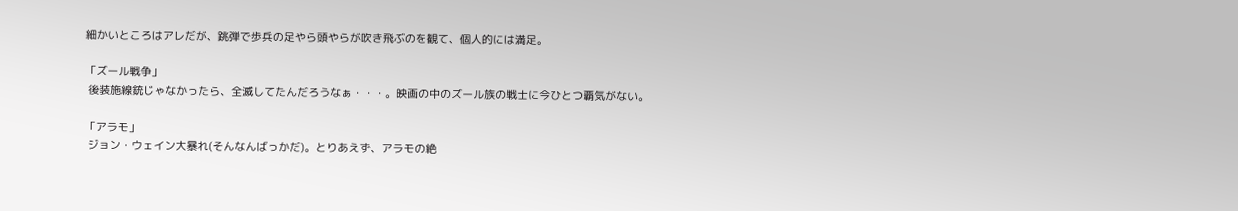細かいところはアレだが、跳弾で歩兵の足やら頭やらが吹き飛ぶのを観て、個人的には満足。

「ズール戦争」
 後装施線銃じゃなかったら、全滅してたんだろうなぁ・・・。映画の中のズール族の戦士に今ひとつ覇気がない。

「アラモ」
 ジョン・ウェイン大暴れ(そんなんばっかだ)。とりあえず、アラモの絶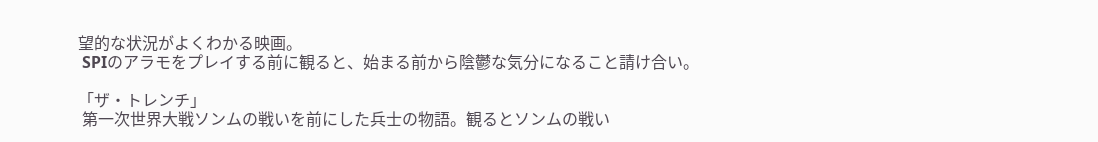望的な状況がよくわかる映画。
 SPIのアラモをプレイする前に観ると、始まる前から陰鬱な気分になること請け合い。

「ザ・トレンチ」
 第一次世界大戦ソンムの戦いを前にした兵士の物語。観るとソンムの戦い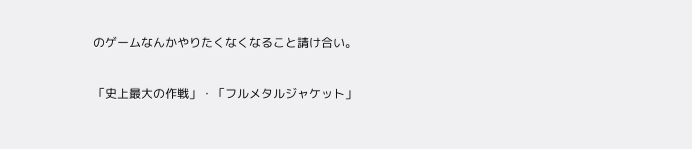のゲームなんかやりたくなくなること請け合い。

「史上最大の作戦」・「フルメタルジャケット」